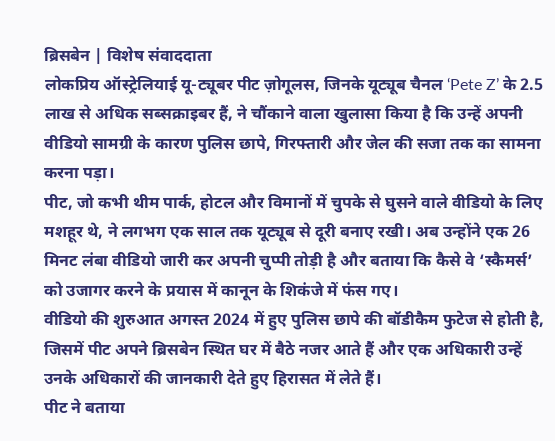ब्रिसबेन | विशेष संवाददाता
लोकप्रिय ऑस्ट्रेलियाई यू-ट्यूबर पीट ज़ोगूलस, जिनके यूट्यूब चैनल ‘Pete Z’ के 2.5 लाख से अधिक सब्सक्राइबर हैं, ने चौंकाने वाला खुलासा किया है कि उन्हें अपनी वीडियो सामग्री के कारण पुलिस छापे, गिरफ्तारी और जेल की सजा तक का सामना करना पड़ा।
पीट, जो कभी थीम पार्क, होटल और विमानों में चुपके से घुसने वाले वीडियो के लिए मशहूर थे, ने लगभग एक साल तक यूट्यूब से दूरी बनाए रखी। अब उन्होंने एक 26 मिनट लंबा वीडियो जारी कर अपनी चुप्पी तोड़ी है और बताया कि कैसे वे ‘स्कैमर्स’ को उजागर करने के प्रयास में कानून के शिकंजे में फंस गए।
वीडियो की शुरुआत अगस्त 2024 में हुए पुलिस छापे की बॉडीकैम फुटेज से होती है, जिसमें पीट अपने ब्रिसबेन स्थित घर में बैठे नजर आते हैं और एक अधिकारी उन्हें उनके अधिकारों की जानकारी देते हुए हिरासत में लेते हैं।
पीट ने बताया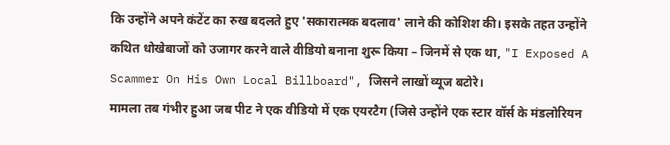कि उन्होंने अपने कंटेंट का रुख बदलते हुए 'सकारात्मक बदलाव' लाने की कोशिश की। इसके तहत उन्होंने कथित धोखेबाजों को उजागर करने वाले वीडियो बनाना शुरू किया – जिनमें से एक था, "I Exposed A Scammer On His Own Local Billboard", जिसने लाखों व्यूज बटोरे।
मामला तब गंभीर हुआ जब पीट ने एक वीडियो में एक एयरटैग (जिसे उन्होंने एक स्टार वॉर्स के मंडलोरियन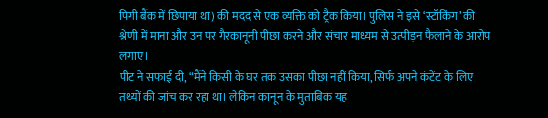पिगी बैंक में छिपाया था) की मदद से एक व्यक्ति को ट्रैक किया। पुलिस ने इसे ‘स्टॉकिंग’ की श्रेणी में माना और उन पर गैरकानूनी पीछा करने और संचार माध्यम से उत्पीड़न फैलाने के आरोप लगाए।
पीट ने सफाई दी, “मैंने किसी के घर तक उसका पीछा नहीं किया, सिर्फ अपने कंटेंट के लिए तथ्यों की जांच कर रहा था। लेकिन कानून के मुताबिक यह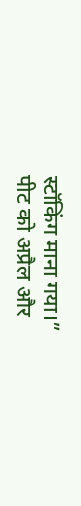स्टॉकिंग माना गया।”
पीट को अप्रैल और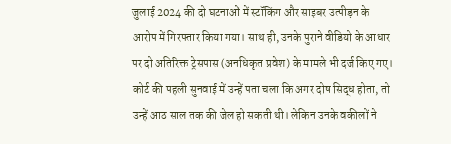जुलाई 2024 की दो घटनाओं में स्टॉकिंग और साइबर उत्पीड़न के आरोप में गिरफ्तार किया गया। साथ ही, उनके पुराने वीडियो के आधार पर दो अतिरिक्त ट्रेसपास (अनधिकृत प्रवेश) के मामले भी दर्ज किए गए।
कोर्ट की पहली सुनवाई में उन्हें पता चला कि अगर दोष सिद्ध होता, तो उन्हें आठ साल तक की जेल हो सकती थी। लेकिन उनके वकीलों ने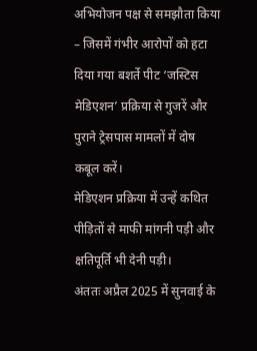अभियोजन पक्ष से समझौता किया – जिसमें गंभीर आरोपों को हटा दिया गया बशर्ते पीट ‘जस्टिस मेडिएशन’ प्रक्रिया से गुजरें और पुराने ट्रेसपास मामलों में दोष कबूल करें।
मेडिएशन प्रक्रिया में उन्हें कथित पीड़ितों से माफी मांगनी पड़ी और क्षतिपूर्ति भी देनी पड़ी।
अंततः अप्रैल 2025 में सुनवाई के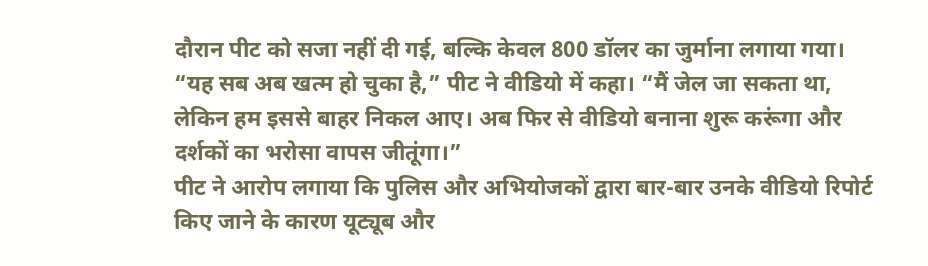दौरान पीट को सजा नहीं दी गई, बल्कि केवल 800 डॉलर का जुर्माना लगाया गया।
“यह सब अब खत्म हो चुका है,” पीट ने वीडियो में कहा। “मैं जेल जा सकता था, लेकिन हम इससे बाहर निकल आए। अब फिर से वीडियो बनाना शुरू करूंगा और दर्शकों का भरोसा वापस जीतूंगा।”
पीट ने आरोप लगाया कि पुलिस और अभियोजकों द्वारा बार-बार उनके वीडियो रिपोर्ट किए जाने के कारण यूट्यूब और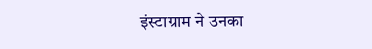इंस्टाग्राम ने उनका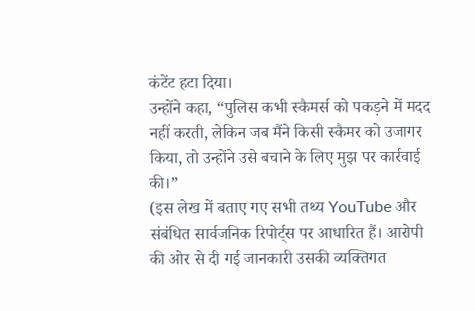कंटेंट हटा दिया।
उन्होंने कहा, “पुलिस कभी स्कैमर्स को पकड़ने में मदद नहीं करती, लेकिन जब मैंने किसी स्कैमर को उजागर किया, तो उन्होंने उसे बचाने के लिए मुझ पर कार्रवाई की।”
(इस लेख में बताए गए सभी तथ्य YouTube और संबंधित सार्वजनिक रिपोर्ट्स पर आधारित हैं। आरोपी की ओर से दी गई जानकारी उसकी व्यक्तिगत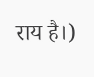राय है।)